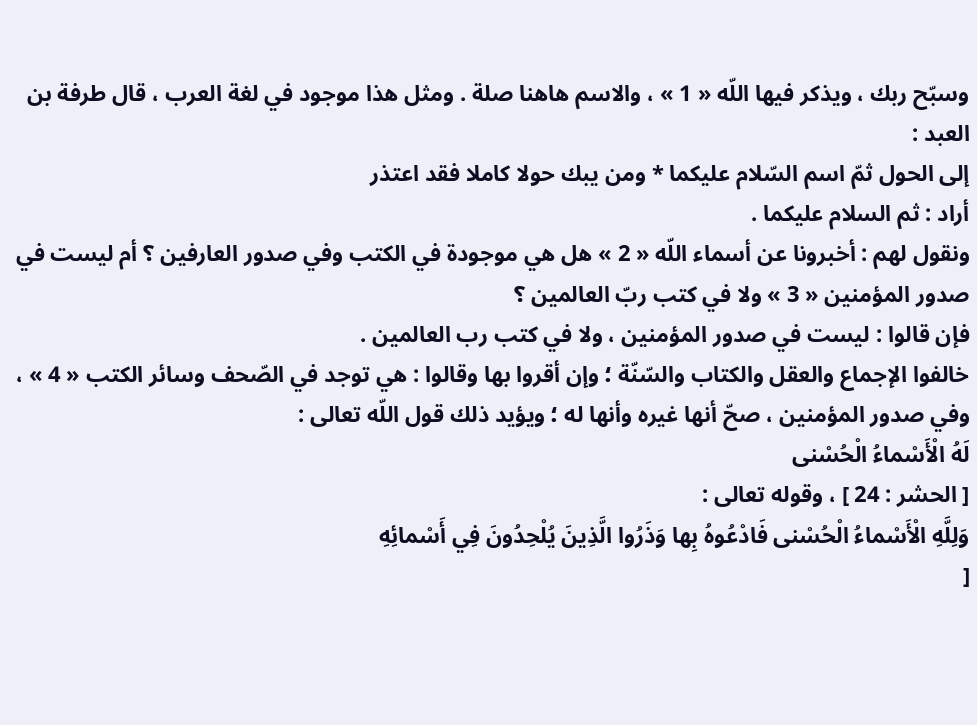وسبّح ربك ، ويذكر فيها اللّه « 1 » ، والاسم هاهنا صلة . ومثل هذا موجود في لغة العرب ، قال طرفة بن العبد :
إلى الحول ثمّ اسم السّلام عليكما * ومن يبك حولا كاملا فقد اعتذر
أراد : ثم السلام عليكما .
ونقول لهم : أخبرونا عن أسماء اللّه « 2 » هل هي موجودة في الكتب وفي صدور العارفين ؟ أم ليست في صدور المؤمنين « 3 » ولا في كتب ربّ العالمين ؟
فإن قالوا : ليست في صدور المؤمنين ، ولا في كتب رب العالمين .
خالفوا الإجماع والعقل والكتاب والسّنّة ؛ وإن أقروا بها وقالوا : هي توجد في الصّحف وسائر الكتب « 4 » ، وفي صدور المؤمنين ، صحّ أنها غيره وأنها له ؛ ويؤيد ذلك قول اللّه تعالى :
لَهُ الْأَسْماءُ الْحُسْنى
[ الحشر : 24 ] ، وقوله تعالى :
وَلِلَّهِ الْأَسْماءُ الْحُسْنى فَادْعُوهُ بِها وَذَرُوا الَّذِينَ يُلْحِدُونَ فِي أَسْمائِهِ
[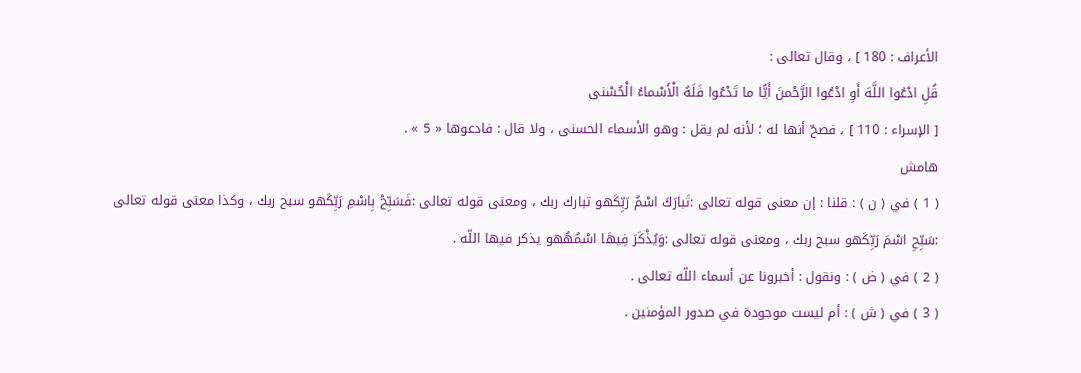الأعراف : 180 ] ، وقال تعالى :
قُلِ ادْعُوا اللَّهَ أَوِ ادْعُوا الرَّحْمنَ أَيًّا ما تَدْعُوا فَلَهُ الْأَسْماءُ الْحُسْنى
[ الإسراء : 110 ] ، فصحّ أنها له ؛ لأنه لم يقل : وهو الأسماء الحسنى ، ولا قال : فادعوها « 5 » .
هامش
( 1 ) في ( ن ) : قلنا : إن معنى قوله تعالى :تَبارَكَ اسْمُ رَبِّكَهو تبارك ربك ، ومعنى قوله تعالى :فَسَبِّحْ بِاسْمِ رَبِّكَهو سبح ربك ، وكذا معنى قوله تعالى :سَبِّحِ اسْمَ رَبِّكَهو سبح ربك ، ومعنى قوله تعالى :وَيُذْكَرَ فِيهَا اسْمُهُهو يذكر فيها اللّه .
( 2 ) في ( ض ) : ونقول : أخبرونا عن أسماء اللّه تعالى .
( 3 ) في ( ش ) : أم ليست موجودة في صدور المؤمنين .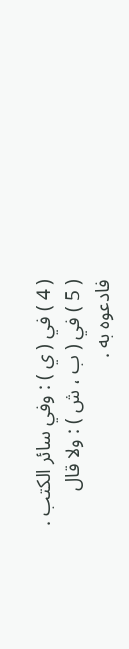( 4 ) في ( ي ) : وفي سائر الكتب .
( 5 ) في ( ب ، ش ) : ولا قال فادعوه به .